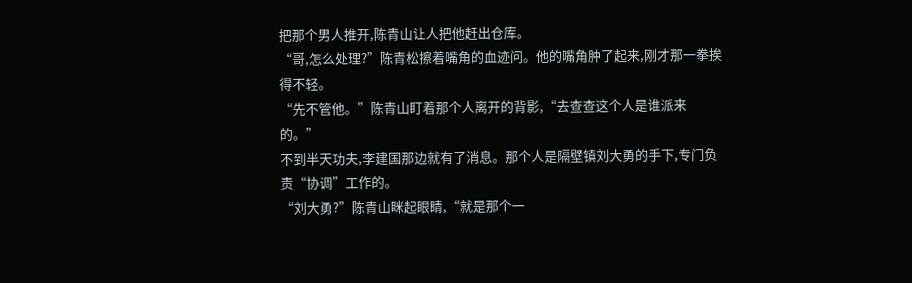把那个男人推开,陈青山让人把他赶出仓库。
“哥,怎么处理?”陈青松擦着嘴角的血迹问。他的嘴角肿了起来,刚才那一拳挨得不轻。
“先不管他。”陈青山盯着那个人离开的背影,“去查查这个人是谁派来的。”
不到半天功夫,李建国那边就有了消息。那个人是隔壁镇刘大勇的手下,专门负责“协调”工作的。
“刘大勇?”陈青山眯起眼睛,“就是那个一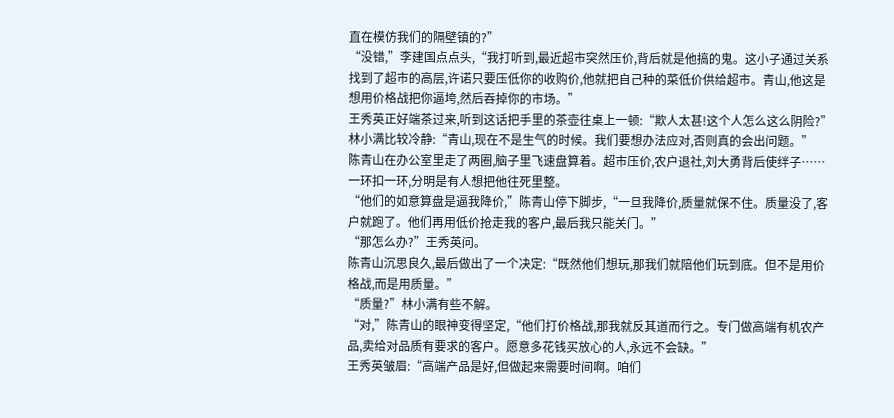直在模仿我们的隔壁镇的?”
“没错,”李建国点点头,“我打听到,最近超市突然压价,背后就是他搞的鬼。这小子通过关系找到了超市的高层,许诺只要压低你的收购价,他就把自己种的菜低价供给超市。青山,他这是想用价格战把你逼垮,然后吞掉你的市场。”
王秀英正好端茶过来,听到这话把手里的茶壶往桌上一顿:“欺人太甚!这个人怎么这么阴险?”
林小满比较冷静:“青山,现在不是生气的时候。我们要想办法应对,否则真的会出问题。”
陈青山在办公室里走了两圈,脑子里飞速盘算着。超市压价,农户退社,刘大勇背后使绊子……一环扣一环,分明是有人想把他往死里整。
“他们的如意算盘是逼我降价,”陈青山停下脚步,“一旦我降价,质量就保不住。质量没了,客户就跑了。他们再用低价抢走我的客户,最后我只能关门。”
“那怎么办?”王秀英问。
陈青山沉思良久,最后做出了一个决定:“既然他们想玩,那我们就陪他们玩到底。但不是用价格战,而是用质量。”
“质量?”林小满有些不解。
“对,”陈青山的眼神变得坚定,“他们打价格战,那我就反其道而行之。专门做高端有机农产品,卖给对品质有要求的客户。愿意多花钱买放心的人,永远不会缺。”
王秀英皱眉:“高端产品是好,但做起来需要时间啊。咱们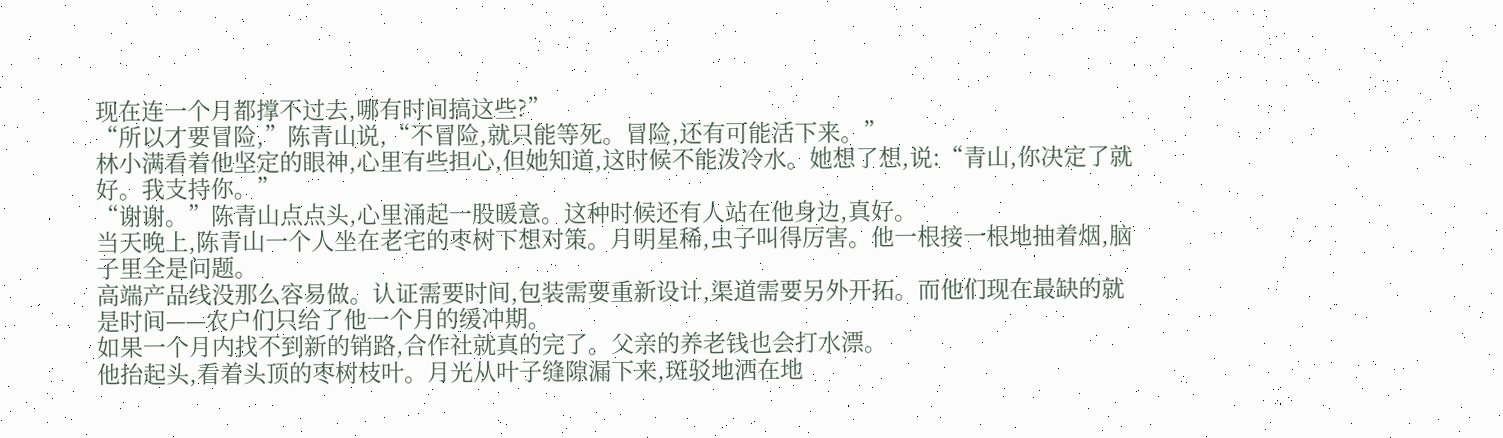现在连一个月都撑不过去,哪有时间搞这些?”
“所以才要冒险,”陈青山说,“不冒险,就只能等死。冒险,还有可能活下来。”
林小满看着他坚定的眼神,心里有些担心,但她知道,这时候不能泼冷水。她想了想,说:“青山,你决定了就好。我支持你。”
“谢谢。”陈青山点点头,心里涌起一股暖意。这种时候还有人站在他身边,真好。
当天晚上,陈青山一个人坐在老宅的枣树下想对策。月明星稀,虫子叫得厉害。他一根接一根地抽着烟,脑子里全是问题。
高端产品线没那么容易做。认证需要时间,包装需要重新设计,渠道需要另外开拓。而他们现在最缺的就是时间——农户们只给了他一个月的缓冲期。
如果一个月内找不到新的销路,合作社就真的完了。父亲的养老钱也会打水漂。
他抬起头,看着头顶的枣树枝叶。月光从叶子缝隙漏下来,斑驳地洒在地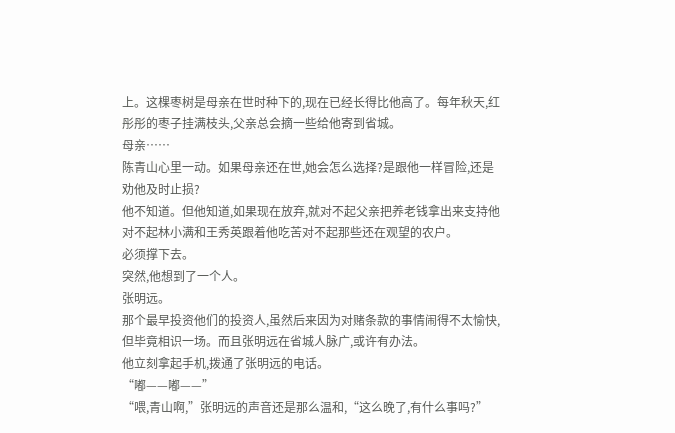上。这棵枣树是母亲在世时种下的,现在已经长得比他高了。每年秋天,红彤彤的枣子挂满枝头,父亲总会摘一些给他寄到省城。
母亲……
陈青山心里一动。如果母亲还在世,她会怎么选择?是跟他一样冒险,还是劝他及时止损?
他不知道。但他知道,如果现在放弃,就对不起父亲把养老钱拿出来支持他对不起林小满和王秀英跟着他吃苦对不起那些还在观望的农户。
必须撑下去。
突然,他想到了一个人。
张明远。
那个最早投资他们的投资人,虽然后来因为对赌条款的事情闹得不太愉快,但毕竟相识一场。而且张明远在省城人脉广,或许有办法。
他立刻拿起手机,拨通了张明远的电话。
“嘟——嘟——”
“喂,青山啊,”张明远的声音还是那么温和,“这么晚了,有什么事吗?”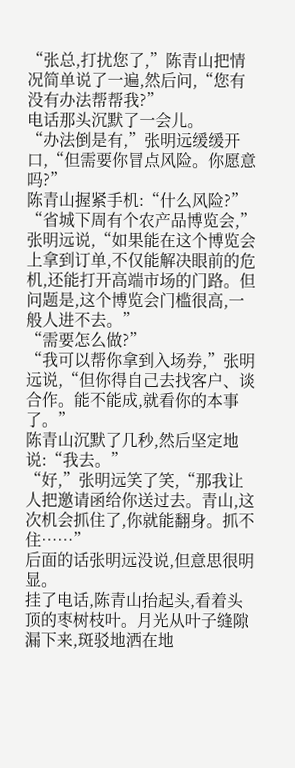“张总,打扰您了,”陈青山把情况简单说了一遍,然后问,“您有没有办法帮帮我?”
电话那头沉默了一会儿。
“办法倒是有,”张明远缓缓开口,“但需要你冒点风险。你愿意吗?”
陈青山握紧手机:“什么风险?”
“省城下周有个农产品博览会,”张明远说,“如果能在这个博览会上拿到订单,不仅能解决眼前的危机,还能打开高端市场的门路。但问题是,这个博览会门槛很高,一般人进不去。”
“需要怎么做?”
“我可以帮你拿到入场券,”张明远说,“但你得自己去找客户、谈合作。能不能成,就看你的本事了。”
陈青山沉默了几秒,然后坚定地说:“我去。”
“好,”张明远笑了笑,“那我让人把邀请函给你送过去。青山,这次机会抓住了,你就能翻身。抓不住……”
后面的话张明远没说,但意思很明显。
挂了电话,陈青山抬起头,看着头顶的枣树枝叶。月光从叶子缝隙漏下来,斑驳地洒在地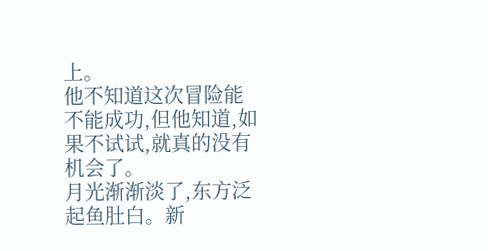上。
他不知道这次冒险能不能成功,但他知道,如果不试试,就真的没有机会了。
月光渐渐淡了,东方泛起鱼肚白。新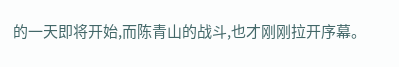的一天即将开始,而陈青山的战斗,也才刚刚拉开序幕。